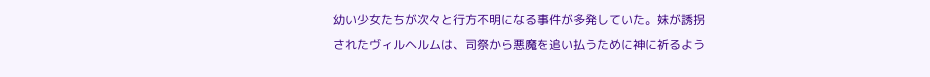幼い少女たちが次々と行方不明になる事件が多発していた。妹が誘拐されたヴィルヘルムは、司祭から悪魔を追い払うために神に祈るよう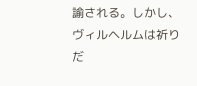諭される。しかし、ヴィルヘルムは祈りだ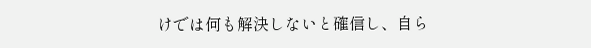けでは何も解決しないと確信し、自ら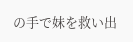の手で妹を救い出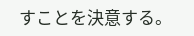すことを決意する。